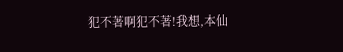犯不著啊犯不著!我想,本仙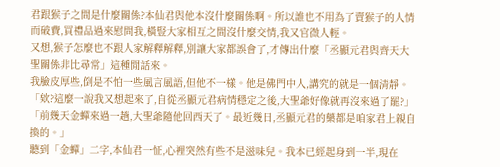君跟猴子之間是什麼關係?本仙君與他本沒什麼關係啊。所以誰也不用為了賣猴子的人情而破費,買禮品過來慰問我,橫豎大家相互之間沒什麼交情,我又官微人輕。
又想,猴子怎麼也不跟人家解釋解釋,別讓大家都誤會了,才傳出什麼「丞顯元君與齊天大聖關係非比尋常」這種閒話來。
我臉皮厚些,倒是不怕一些風言風語,但他不一樣。他是佛門中人,講究的就是一個清靜。
「欸?這麼一說我又想起來了,自從丞顯元君病情穩定之後,大聖爺好像就再沒來過了罷?」
「前幾天金蟬來過一趟,大聖爺隨他回西天了。最近幾日,丞顯元君的藥都是咱家君上親自換的。」
聽到「金蟬」二字,本仙君一怔,心裡突然有些不是滋味兒。我本已經起身到一半,現在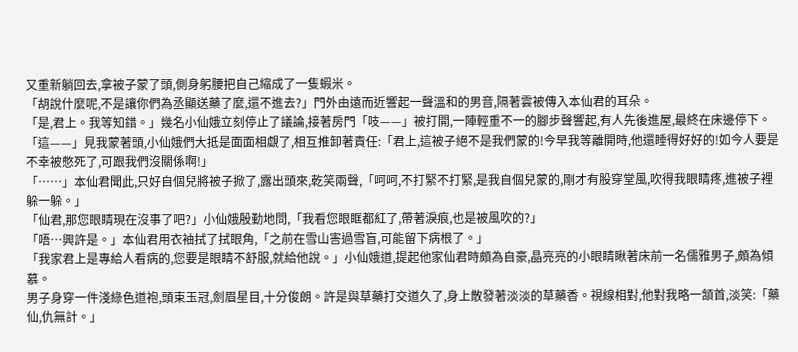又重新躺回去,拿被子蒙了頭,側身躬腰把自己縮成了一隻蝦米。
「胡說什麼呢,不是讓你們為丞顯送藥了麼,還不進去?」門外由遠而近響起一聲溫和的男音,隔著雲被傳入本仙君的耳朵。
「是,君上。我等知錯。」幾名小仙娥立刻停止了議論,接著房門「吱——」被打開,一陣輕重不一的腳步聲響起,有人先後進屋,最終在床邊停下。
「這——」見我蒙著頭,小仙娥們大抵是面面相覷了,相互推卸著責任:「君上,這被子絕不是我們蒙的!今早我等離開時,他還睡得好好的!如今人要是不幸被憋死了,可跟我們沒關係啊!」
「……」本仙君聞此,只好自個兒將被子掀了,露出頭來,乾笑兩聲,「呵呵,不打緊不打緊,是我自個兒蒙的,剛才有股穿堂風,吹得我眼睛疼,進被子裡躲一躲。」
「仙君,那您眼睛現在沒事了吧?」小仙娥殷勤地問,「我看您眼眶都紅了,帶著淚痕,也是被風吹的?」
「唔…興許是。」本仙君用衣袖拭了拭眼角,「之前在雪山害過雪盲,可能留下病根了。」
「我家君上是專給人看病的,您要是眼睛不舒服,就給他說。」小仙娥道,提起他家仙君時頗為自豪,晶亮亮的小眼睛瞅著床前一名儒雅男子,頗為傾慕。
男子身穿一件淺綠色道袍,頭束玉冠,劍眉星目,十分俊朗。許是與草藥打交道久了,身上散發著淡淡的草藥香。視線相對,他對我略一頷首,淡笑:「藥仙,仇無計。」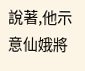說著,他示意仙娥將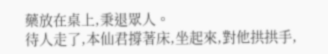藥放在桌上,秉退眾人。
待人走了,本仙君撐著床,坐起來,對他拱拱手,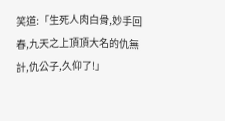笑道:「生死人肉白骨,妙手回春,九天之上頂頂大名的仇無計,仇公子,久仰了!」